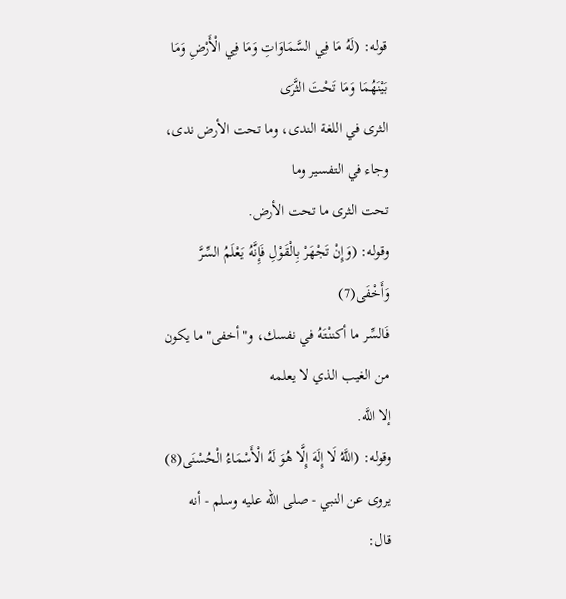قوله: (لَهُ مَا فِي السَّمَاوَاتِ وَمَا فِي الْأَرْضِ وَمَا بَيْنَهُمَا وَمَا تَحْتَ الثَّرَى
الثرى في اللغة الندى، وما تحت الأرض ندى، وجاء في التفسير وما
تحت الثرى ما تحت الأرض.
وقوله: (وَإِنْ تَجْهَرْ بِالْقَوْلِ فَإِنَّهُ يَعْلَمُ السِّرَّ وَأَخْفَى(7)
فَالسِّر ما أكننْتَهُ في نفسك، و"أخفى"ما يكون من الغيب الذي لا يعلمه
إلا اللَّه.
وقوله: (اللَّهُ لَا إِلَهَ إِلَّا هُوَ لَهُ الْأَسْمَاءُ الْحُسْنَى(8)
يروى عن النبي - صلى الله عليه وسلم - أنه قال: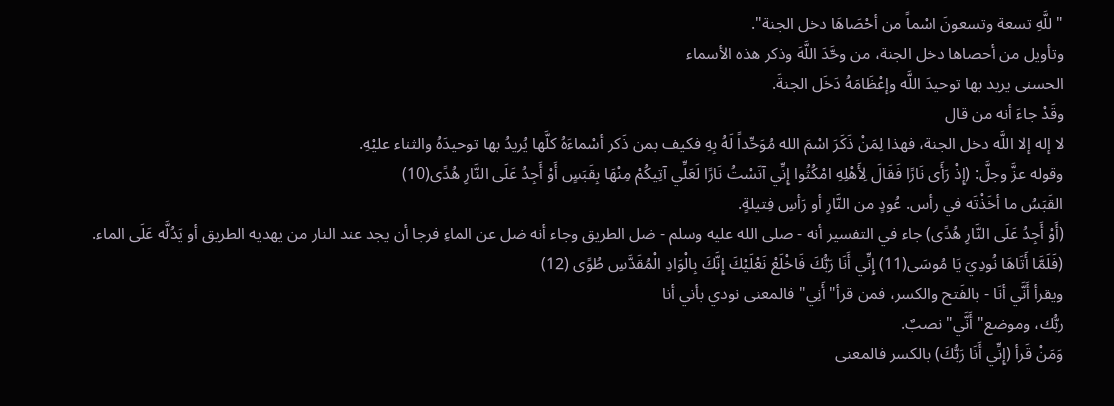"للَّهِ تسعة وتسعونَ اسْماً من أحْصَاهَا دخل الجنة".
وتأويل من أحصاها دخل الجنة، من وحَّدَ اللَّهَ وذكر هذه الأسماء
الحسنى يريد بها توحيدَ اللَّه وإعْظَامَهُ دَخَل الجنةَ.
وقَدْ جاءَ أنه من قال
لا إله إلا اللَّه دخل الجنة، فهذا لِمَنْ ذَكَرَ اسْمَ الله مُوَحِّداً لَهُ بِهِ فكيف بمن ذَكر أسْماءَهُ كلَّها يُريدُ بها توحيدَهُ والثناء عليْهِ.
وقوله عزَّ وجلَّ: (إِذْ رَأَى نَارًا فَقَالَ لِأَهْلِهِ امْكُثُوا إِنِّي آنَسْتُ نَارًا لَعَلِّي آتِيكُمْ مِنْهَا بِقَبَسٍ أَوْ أَجِدُ عَلَى النَّارِ هُدًى(10)
القَبَسُ ما أخَذْتَه في رأس. عُودٍ من النَّارِ أو رَأسِ فِتيلةٍ.
(أَوْ أَجِدُ عَلَى النَّارِ هُدًى) جاء في التفسير أنه - صلى الله عليه وسلم - ضل الطريق وجاء أنه ضل عن الماءِ فرجا أن يجد عند النار من يهديه الطريق أو يَدُلَّه عَلَى الماء.
(فَلَمَّا أَتَاهَا نُودِيَ يَا مُوسَى(11) إِنِّي أَنَا رَبُّكَ فَاخْلَعْ نَعْلَيْكَ إِنَّكَ بِالْوَادِ الْمُقَدَّسِ طُوًى (12)
ويقرأ أَنَّي أنَا - بالفَتح والكسر، فمن قرأ"أَنِي"فالمعنى نودي بأني أنا
ربُّك، وموضع"أَنَّي"نصبٌ.
وَمَنْ قَرأ (إِنِّي أَنَا رَبُّكَ) بالكسر فالمعنى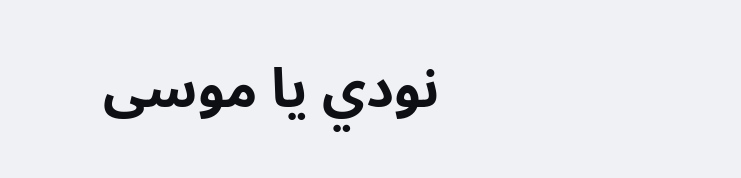نودي يا موسى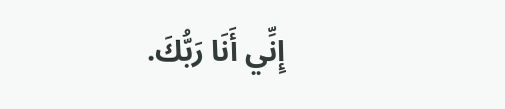إِنِّي أَنَا رَبُّكَ.